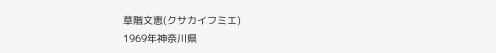草階文恵(クサカイフミエ)
1969年神奈川県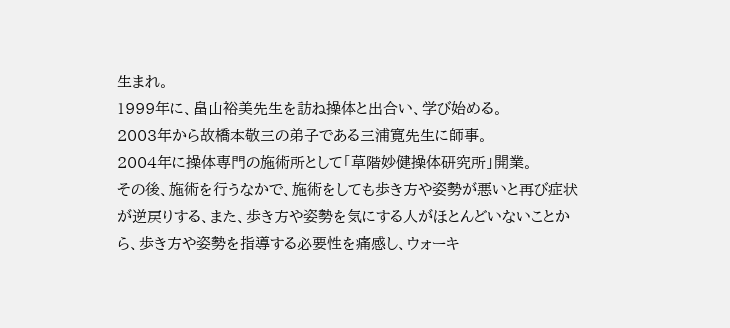生まれ。
1999年に、畠山裕美先生を訪ね操体と出合い、学び始める。
2003年から故橋本敬三の弟子である三浦寛先生に師事。
2004年に操体専門の施術所として「草階妙健操体研究所」開業。
その後、施術を行うなかで、施術をしても歩き方や姿勢が悪いと再び症状が逆戻りする、また、歩き方や姿勢を気にする人がほとんどいないことから、歩き方や姿勢を指導する必要性を痛感し、ウォーキ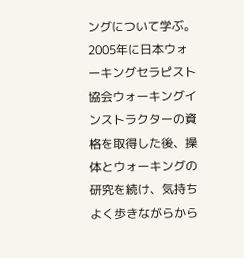ングについて学ぶ。2005年に日本ウォーキングセラピスト協会ウォーキングインストラクターの資格を取得した後、操体とウォーキングの研究を続け、気持ちよく歩きながらから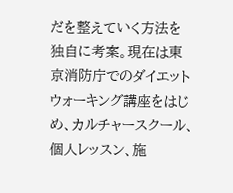だを整えていく方法を独自に考案。現在は東京消防庁でのダイエットウォーキング講座をはじめ、カルチャースクール、個人レッスン、施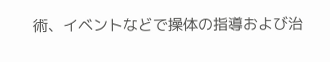術、イベントなどで操体の指導および治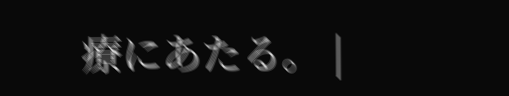療にあたる。 |